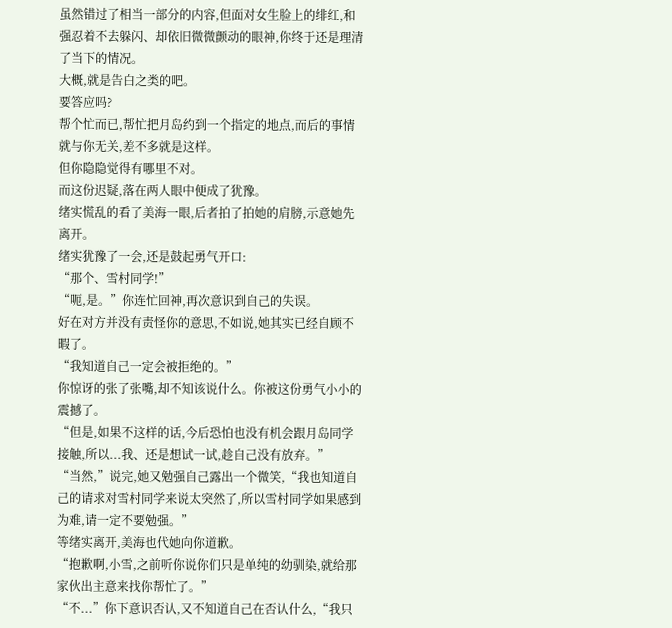虽然错过了相当一部分的内容,但面对女生脸上的绯红,和强忍着不去躲闪、却依旧微微颤动的眼神,你终于还是理清了当下的情况。
大概,就是告白之类的吧。
要答应吗?
帮个忙而已,帮忙把月岛约到一个指定的地点,而后的事情就与你无关,差不多就是这样。
但你隐隐觉得有哪里不对。
而这份迟疑,落在两人眼中便成了犹豫。
绪实慌乱的看了美海一眼,后者拍了拍她的肩膀,示意她先离开。
绪实犹豫了一会,还是鼓起勇气开口:
“那个、雪村同学!”
“呃,是。”你连忙回神,再次意识到自己的失误。
好在对方并没有责怪你的意思,不如说,她其实已经自顾不暇了。
“我知道自己一定会被拒绝的。”
你惊讶的张了张嘴,却不知该说什么。你被这份勇气小小的震撼了。
“但是,如果不这样的话,今后恐怕也没有机会跟月岛同学接触,所以...我、还是想试一试,趁自己没有放弃。”
“当然,”说完,她又勉强自己露出一个微笑,“我也知道自己的请求对雪村同学来说太突然了,所以雪村同学如果感到为难,请一定不要勉强。”
等绪实离开,美海也代她向你道歉。
“抱歉啊,小雪,之前听你说你们只是单纯的幼驯染,就给那家伙出主意来找你帮忙了。”
“不...”你下意识否认,又不知道自己在否认什么,“我只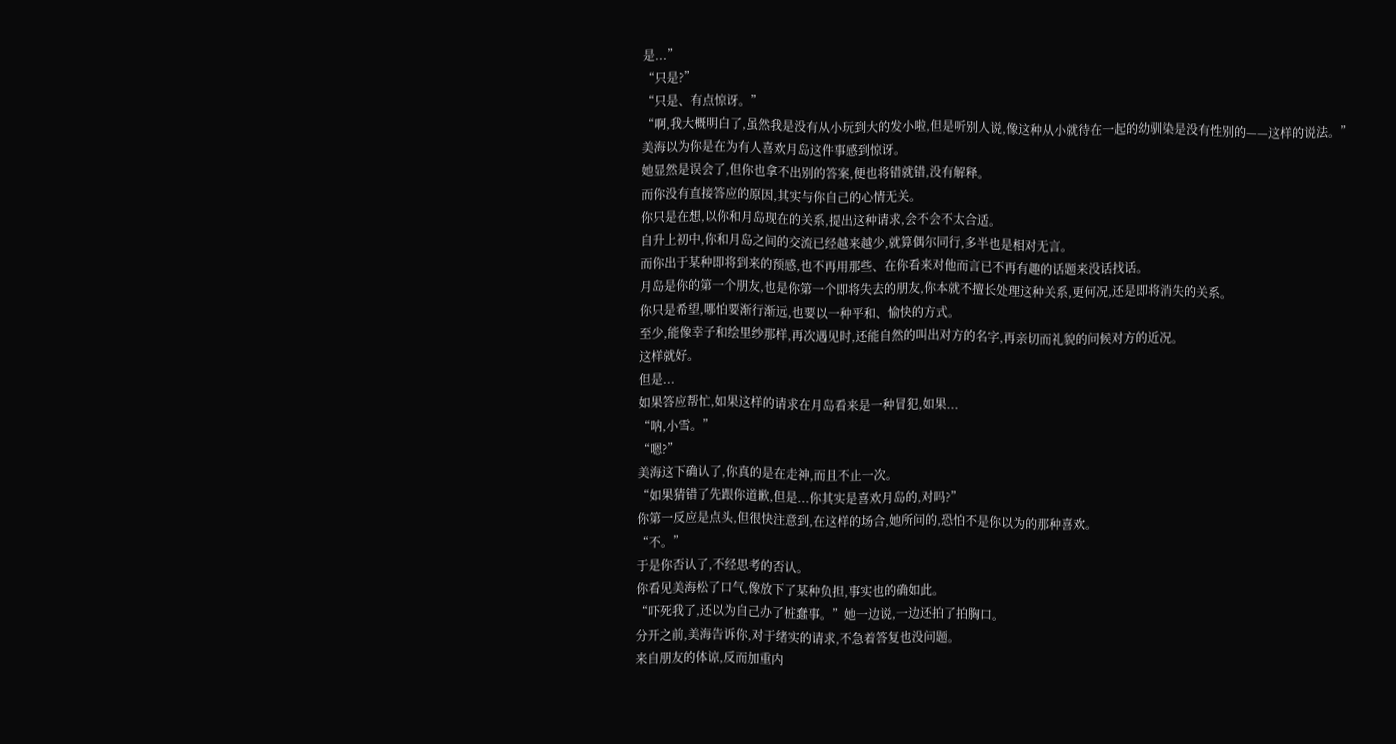是...”
“只是?”
“只是、有点惊讶。”
“啊,我大概明白了,虽然我是没有从小玩到大的发小啦,但是听别人说,像这种从小就待在一起的幼驯染是没有性别的——这样的说法。”
美海以为你是在为有人喜欢月岛这件事感到惊讶。
她显然是误会了,但你也拿不出别的答案,便也将错就错,没有解释。
而你没有直接答应的原因,其实与你自己的心情无关。
你只是在想,以你和月岛现在的关系,提出这种请求,会不会不太合适。
自升上初中,你和月岛之间的交流已经越来越少,就算偶尔同行,多半也是相对无言。
而你出于某种即将到来的预感,也不再用那些、在你看来对他而言已不再有趣的话题来没话找话。
月岛是你的第一个朋友,也是你第一个即将失去的朋友,你本就不擅长处理这种关系,更何况,还是即将消失的关系。
你只是希望,哪怕要渐行渐远,也要以一种平和、愉快的方式。
至少,能像幸子和绘里纱那样,再次遇见时,还能自然的叫出对方的名字,再亲切而礼貌的问候对方的近况。
这样就好。
但是...
如果答应帮忙,如果这样的请求在月岛看来是一种冒犯,如果...
“呐,小雪。”
“嗯?”
美海这下确认了,你真的是在走神,而且不止一次。
“如果猜错了先跟你道歉,但是...你其实是喜欢月岛的,对吗?”
你第一反应是点头,但很快注意到,在这样的场合,她所问的,恐怕不是你以为的那种喜欢。
“不。”
于是你否认了,不经思考的否认。
你看见美海松了口气,像放下了某种负担,事实也的确如此。
“吓死我了,还以为自己办了桩蠢事。”她一边说,一边还拍了拍胸口。
分开之前,美海告诉你,对于绪实的请求,不急着答复也没问题。
来自朋友的体谅,反而加重内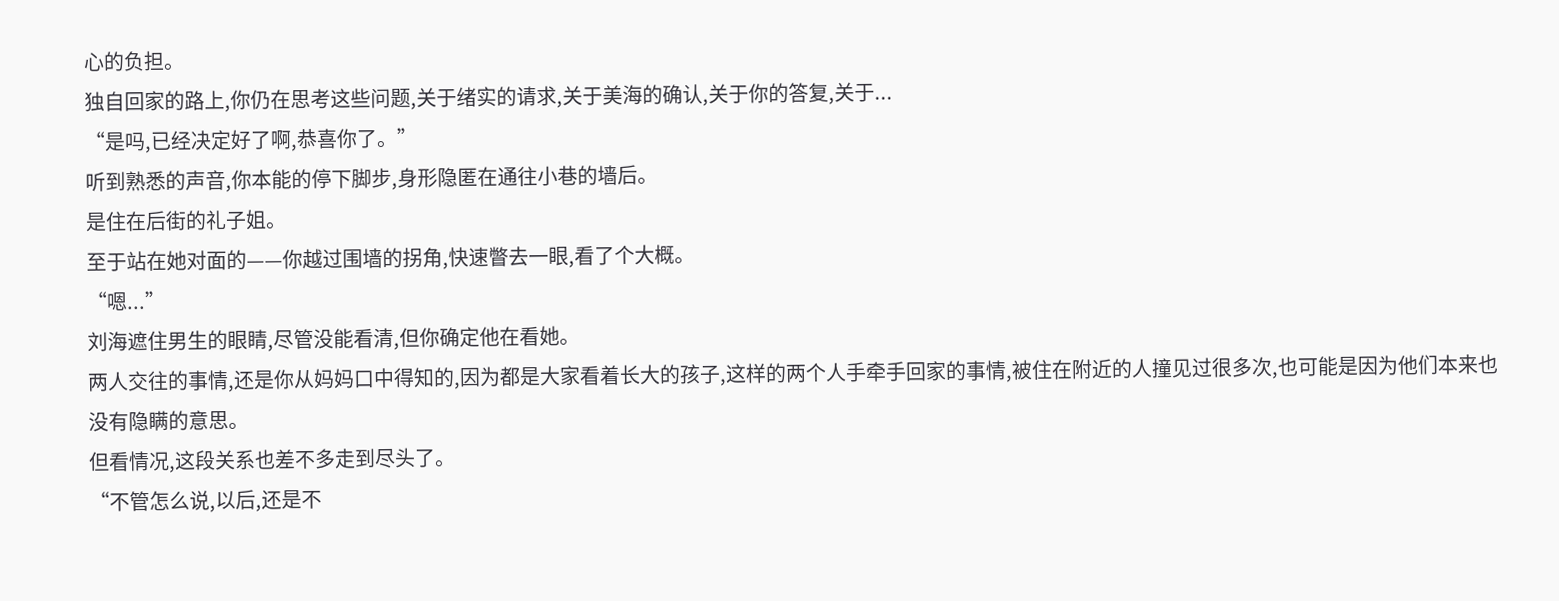心的负担。
独自回家的路上,你仍在思考这些问题,关于绪实的请求,关于美海的确认,关于你的答复,关于...
“是吗,已经决定好了啊,恭喜你了。”
听到熟悉的声音,你本能的停下脚步,身形隐匿在通往小巷的墙后。
是住在后街的礼子姐。
至于站在她对面的——你越过围墙的拐角,快速瞥去一眼,看了个大概。
“嗯...”
刘海遮住男生的眼睛,尽管没能看清,但你确定他在看她。
两人交往的事情,还是你从妈妈口中得知的,因为都是大家看着长大的孩子,这样的两个人手牵手回家的事情,被住在附近的人撞见过很多次,也可能是因为他们本来也没有隐瞒的意思。
但看情况,这段关系也差不多走到尽头了。
“不管怎么说,以后,还是不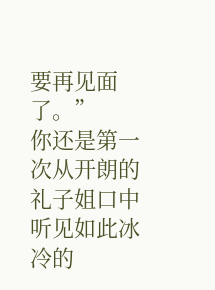要再见面了。”
你还是第一次从开朗的礼子姐口中听见如此冰冷的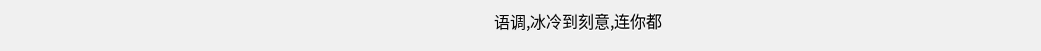语调,冰冷到刻意,连你都